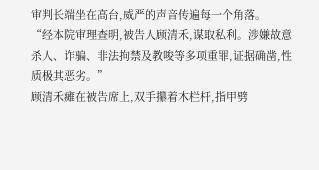审判长端坐在高台,威严的声音传遍每一个角落。
“经本院审理查明,被告人顾清禾,谋取私利。涉嫌故意杀人、诈骗、非法拘禁及教唆等多项重罪,证据确凿,性质极其恶劣。”
顾清禾瘫在被告席上,双手攥着木栏杆,指甲劈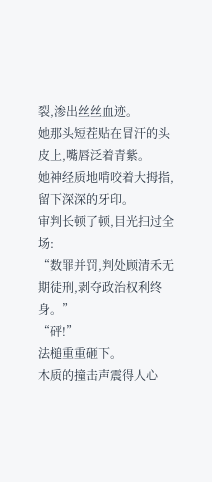裂,渗出丝丝血迹。
她那头短茬贴在冒汗的头皮上,嘴唇泛着青紫。
她神经质地啃咬着大拇指,留下深深的牙印。
审判长顿了顿,目光扫过全场:
“数罪并罚,判处顾清禾无期徒刑,剥夺政治权利终身。”
“砰!”
法槌重重砸下。
木质的撞击声震得人心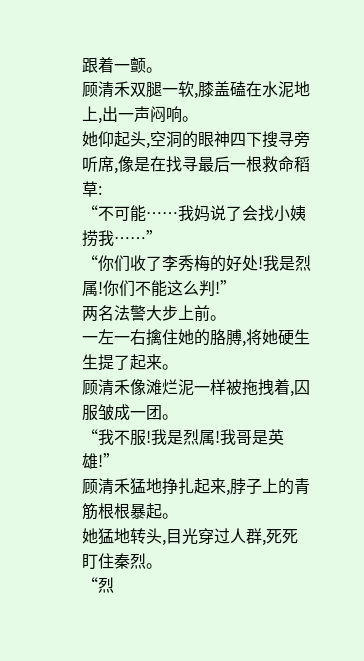跟着一颤。
顾清禾双腿一软,膝盖磕在水泥地上,出一声闷响。
她仰起头,空洞的眼神四下搜寻旁听席,像是在找寻最后一根救命稻草:
“不可能……我妈说了会找小姨捞我……”
“你们收了李秀梅的好处!我是烈属!你们不能这么判!”
两名法警大步上前。
一左一右擒住她的胳膊,将她硬生生提了起来。
顾清禾像滩烂泥一样被拖拽着,囚服皱成一团。
“我不服!我是烈属!我哥是英雄!”
顾清禾猛地挣扎起来,脖子上的青筋根根暴起。
她猛地转头,目光穿过人群,死死盯住秦烈。
“烈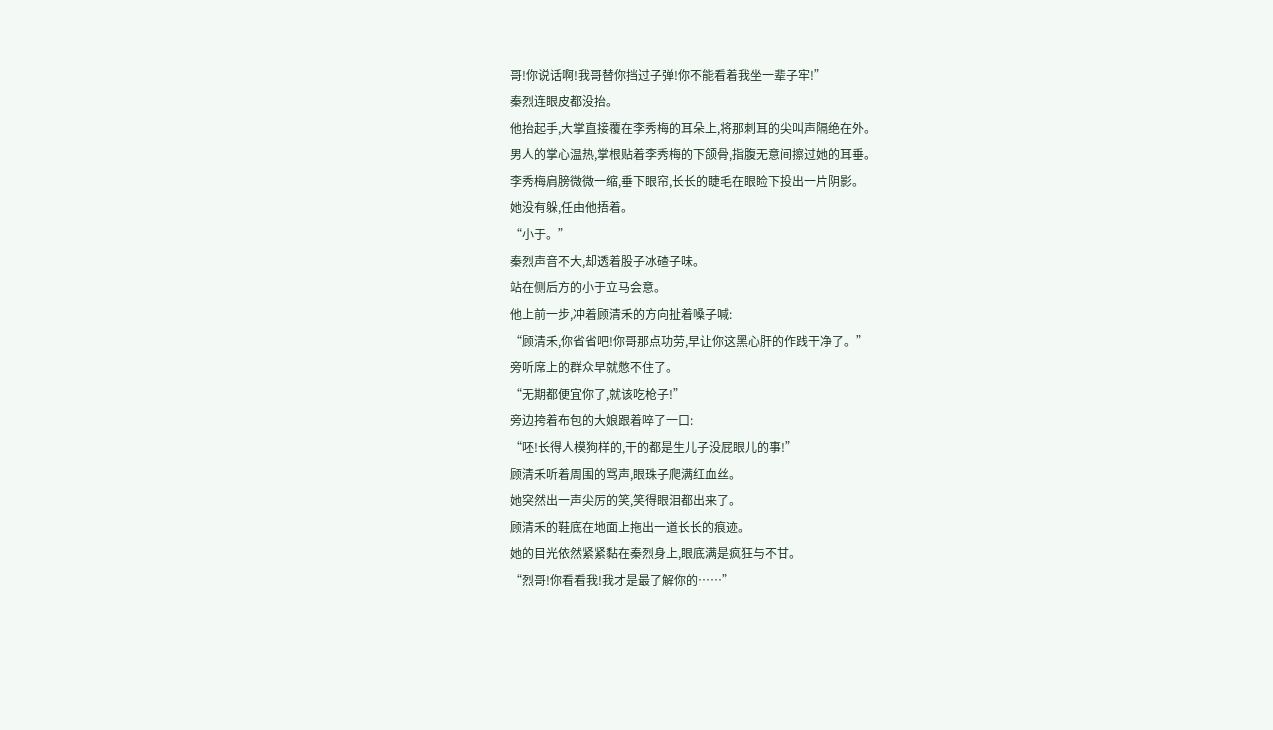哥!你说话啊!我哥替你挡过子弹!你不能看着我坐一辈子牢!”
秦烈连眼皮都没抬。
他抬起手,大掌直接覆在李秀梅的耳朵上,将那刺耳的尖叫声隔绝在外。
男人的掌心温热,掌根贴着李秀梅的下颌骨,指腹无意间擦过她的耳垂。
李秀梅肩膀微微一缩,垂下眼帘,长长的睫毛在眼睑下投出一片阴影。
她没有躲,任由他捂着。
“小于。”
秦烈声音不大,却透着股子冰碴子味。
站在侧后方的小于立马会意。
他上前一步,冲着顾清禾的方向扯着嗓子喊:
“顾清禾,你省省吧!你哥那点功劳,早让你这黑心肝的作践干净了。”
旁听席上的群众早就憋不住了。
“无期都便宜你了,就该吃枪子!”
旁边挎着布包的大娘跟着啐了一口:
“呸!长得人模狗样的,干的都是生儿子没屁眼儿的事!”
顾清禾听着周围的骂声,眼珠子爬满红血丝。
她突然出一声尖厉的笑,笑得眼泪都出来了。
顾清禾的鞋底在地面上拖出一道长长的痕迹。
她的目光依然紧紧黏在秦烈身上,眼底满是疯狂与不甘。
“烈哥!你看看我!我才是最了解你的……”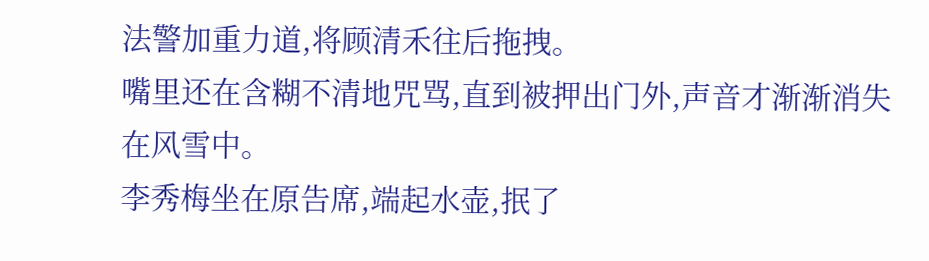法警加重力道,将顾清禾往后拖拽。
嘴里还在含糊不清地咒骂,直到被押出门外,声音才渐渐消失在风雪中。
李秀梅坐在原告席,端起水壶,抿了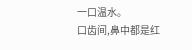一口温水。
口齿间,鼻中都是红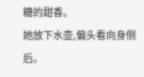糖的甜香。
她放下水壶,偏头看向身侧后。